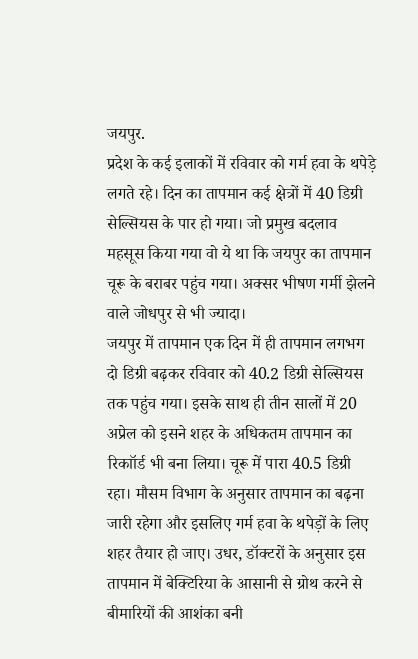जयपुर.
प्रदेश के कई इलाकों में रविवार को गर्म हवा के थपेड़े लगते रहे। दिन का तापमान कई क्षेत्रों में 40 डिग्री सेल्सियस के पार हो गया। जो प्रमुख बदलाव महसूस किया गया वो ये था कि जयपुर का तापमान चूरू के बराबर पहुंच गया। अक्सर भीषण गर्मी झेलने वाले जोधपुर से भी ज्यादा।
जयपुर में तापमान एक दिन में ही तापमान लगभग दो डिग्री बढ़कर रविवार को 40.2 डिग्री सेल्सियस तक पहुंच गया। इसके साथ ही तीन सालों में 20 अप्रेल को इसने शहर के अधिकतम तापमान का रिकाॉर्ड भी बना लिया। चूरू में पारा 40.5 डिग्री रहा। मौसम विभाग के अनुसार तापमान का बढ़ना जारी रहेगा और इसलिए गर्म हवा के थपेड़ों के लिए शहर तैयार हो जाए। उधर, डॉक्टरों के अनुसार इस तापमान में बेक्टिरिया के आसानी से ग्रोथ करने से बीमारियों की आशंका बनी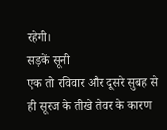रहेगी।
सड़कें सूनी
एक तो रविवार और दूसरे सुबह से ही सूरज के तीखे तेवर के कारण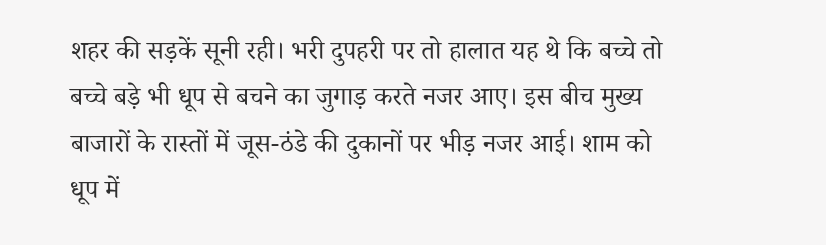शहर की सड़कें सूनी रही। भरी दुपहरी पर तो हालात यह थे कि बच्चे तो बच्चे बड़े भी धूप से बचने का जुगाड़ करते नजर आए। इस बीच मुख्य बाजारों के रास्तों में जूस-ठंडे की दुकानों पर भीड़ नजर आई। शाम को धूप में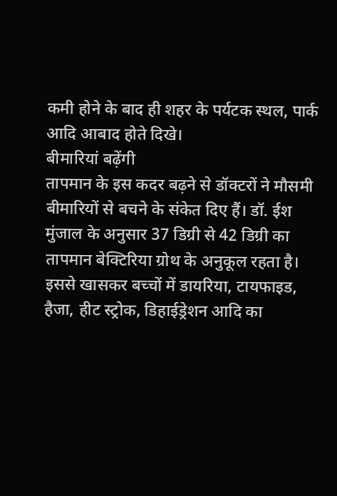कमी होने के बाद ही शहर के पर्यटक स्थल, पार्क आदि आबाद होते दिखे।
बीमारियां बढ़ेंगी
तापमान के इस कदर बढ़ने से डॉक्टरों ने मौसमी बीमारियों से बचने के संकेत दिए हैं। डॉ. ईश मुंजाल के अनुसार 37 डिग्री से 42 डिग्री का तापमान बेक्टिरिया ग्रोथ के अनुकूल रहता है। इससे खासकर बच्चों में डायरिया, टायफाइड, हैजा, हीट स्ट्रोक, डिहाईड्रेशन आदि का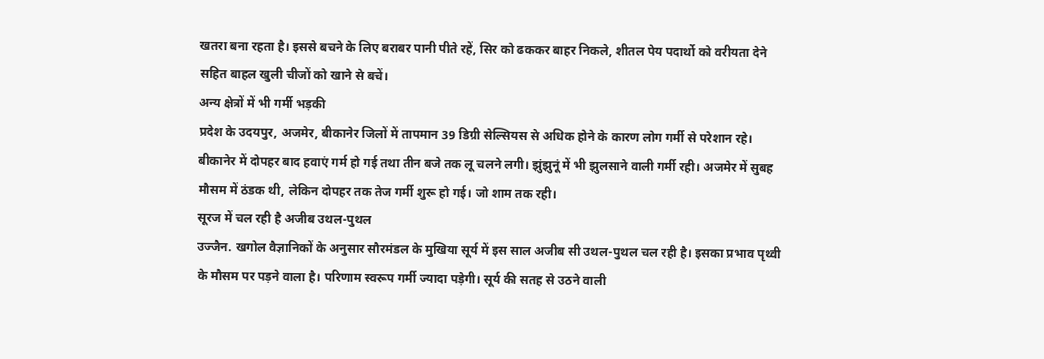खतरा बना रहता है। इससे बचने के लिए बराबर पानी पीते रहें, सिर को ढककर बाहर निकले, शीतल पेय पदार्थो को वरीयता देने सहित बाहल खुली चीजों को खाने से बचें।
अन्य क्षेत्रों में भी गर्मी भड़की
प्रदेश के उदयपुर, अजमेर, बीकानेर जिलों में तापमान 39 डिग्री सेल्सियस से अधिक होने के कारण लोग गर्मी से परेशान रहे। बीकानेर में दोपहर बाद हवाएं गर्म हो गई तथा तीन बजे तक लू चलने लगी। झुंझुनूं में भी झुलसाने वाली गर्मी रही। अजमेर में सुबह मौसम में ठंडक थी, लेकिन दोपहर तक तेज गर्मी शुरू हो गई। जो शाम तक रही।
सूरज में चल रही है अजीब उथल-पुथल
उज्जैन. खगोल वैज्ञानिकों के अनुसार सौरमंडल के मुखिया सूर्य में इस साल अजीब सी उथल-पुथल चल रही है। इसका प्रभाव पृथ्वी के मौसम पर पड़ने वाला है। परिणाम स्वरूप गर्मी ज्यादा पड़ेगी। सूर्य की सतह से उठने वाली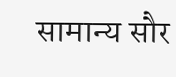सामान्य सौर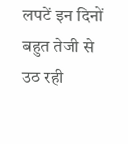लपटें इन दिनों बहुत तेजी से उठ रही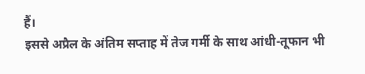हैं।
इससे अप्रैल के अंतिम सप्ताह में तेज गर्मी के साथ आंधी-तूफान भी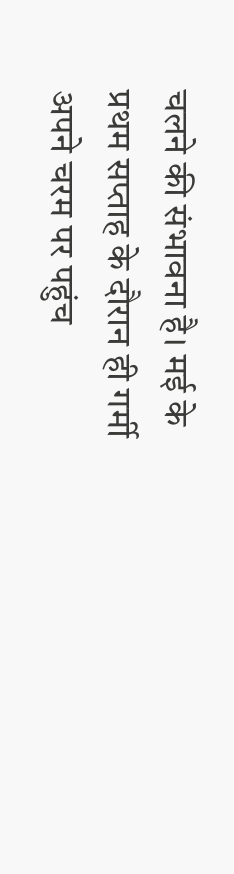चलने की संभावना है। मई के प्रथम सप्ताह के दौरान ही गर्मी अपने चरम पर पहुंच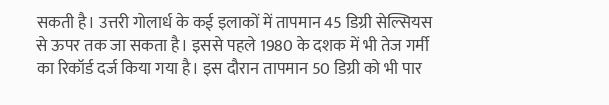सकती है। उत्तरी गोलार्ध के कई इलाकों में तापमान 45 डिग्री सेल्सियस से ऊपर तक जा सकता है। इससे पहले 1980 के दशक में भी तेज गर्मी का रिकॉर्ड दर्ज किया गया है। इस दौरान तापमान 50 डिग्री को भी पार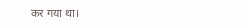कर गया था।